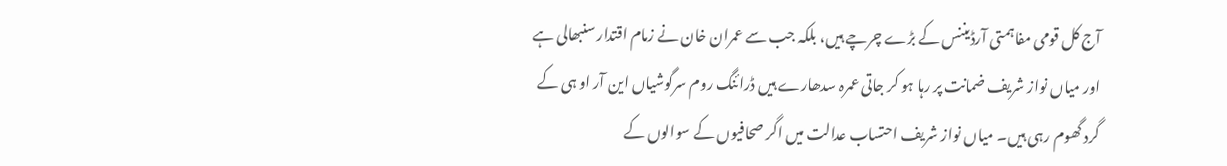آج کل قومی مفاہمتی آرڈیننس کے بڑے چرچے ہیں، بلکہ جب سے عمران خان نے زمام اقتدار سنبھالی ہے اور میاں نواز شریف ضمانت پر رہا ہو کر جاتی عمرہ سدھارے ہیں ڈرائنگ روم سرگوشیاں این آر او ہی کے گرد گھوم رہی ہیں۔ میاں نواز شریف احتساب عدالت میں اگر صحافیوں کے سوالوں کے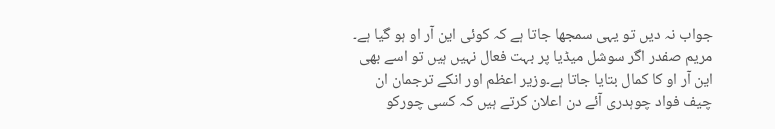جواب نہ دیں تو یہی سمجھا جاتا ہے کہ کوئی این آر او ہو گیا ہے۔ مریم صفدر اگر سوشل میڈیا پر بہت فعال نہیں ہیں تو اسے بھی این آر او کا کمال بتایا جاتا ہے۔وزیر اعظم اور انکے ترجمان ان چیف فواد چوہدری آئے دن اعلان کرتے ہیں کہ کسی چورکو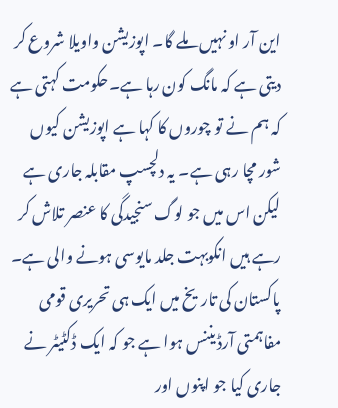این آر او نہیں ملے گا۔ اپوزیشن واویلا شروع کر دیتی ہے کہ مانگ کون رہا ہے۔حکومت کہتی ہے کہ ہم نے تو چوروں کا کہا ہے اپوزیشن کیوں شور مچا رہی ہے۔ یہ دلچسپ مقابلہ جاری ہے لیکن اس میں جو لوگ سنجیدگی کا عنصر تلاش کر رہے ہیں انکوبہت جلد مایوسی ہونے والی ہے۔ پاکستان کی تاریخ میں ایک ہی تحریری قومی مفاہمتی آرڈیننس ہوا ہے جو کہ ایک ڈکٹیٹر نے جاری کیا جو اپنوں اور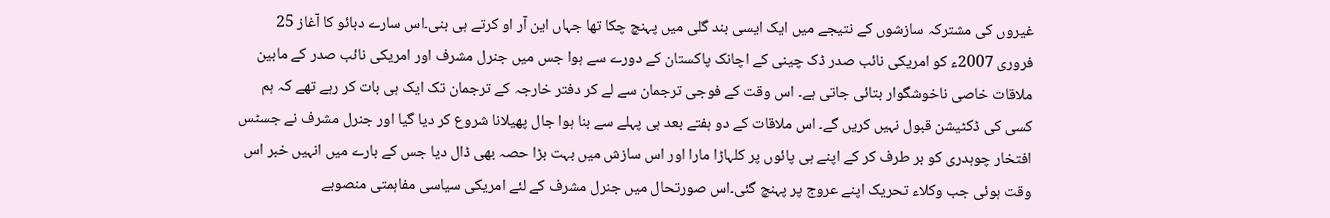غیروں کی مشترکہ سازشوں کے نتیجے میں ایک ایسی بند گلی میں پہنچ چکا تھا جہاں این آر او کرتے ہی بنی۔اس سارے دبائو کا آغاز 25 فروری 2007ء کو امریکی نائب صدر ڈک چینی کے اچانک پاکستان کے دورے سے ہوا جس میں جنرل مشرف اور امریکی نائب صدر کے مابین ملاقات خاصی ناخوشگوار بتائی جاتی ہے۔ اس وقت کے فوجی ترجمان سے لے کر دفتر خارجہ کے ترجمان تک ایک ہی بات کر رہے تھے کہ ہم کسی کی ڈکٹیشن قبول نہیں کریں گے۔ اس ملاقات کے دو ہفتے بعد ہی پہلے سے بنا ہوا جال پھیلانا شروع کر دیا گیا اور جنرل مشرف نے جسٹس افتخار چوہدری کو بر طرف کر کے اپنے ہی پائوں پر کلہاڑا مارا اور اس سازش میں بہت بڑا حصہ بھی ڈال دیا جس کے بارے میں انہیں خبر اس وقت ہوئی جب وکلاء تحریک اپنے عروج پر پہنچ گئی۔اس صورتحال میں جنرل مشرف کے لئے امریکی سیاسی مفاہمتی منصوبے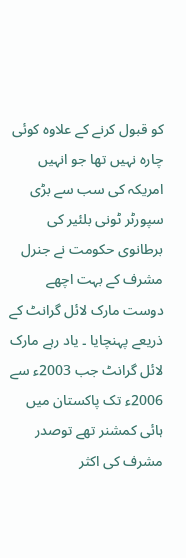کو قبول کرنے کے علاوہ کوئی چارہ نہیں تھا جو انہیں امریکہ کی سب سے بڑی سپورٹر ٹونی بلئیر کی برطانوی حکومت نے جنرل مشرف کے بہت اچھے دوست مارک لائل گرانٹ کے ذریعے پہنچایا ۔ یاد رہے مارک لائل گرانٹ جب 2003ء سے 2006ء تک پاکستان میں ہائی کمشنر تھے توصدر مشرف کی اکثر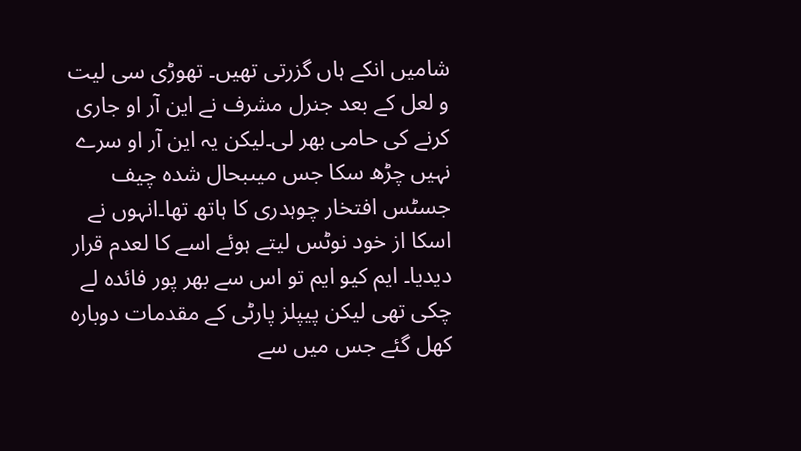شامیں انکے ہاں گزرتی تھیں۔ تھوڑی سی لیت و لعل کے بعد جنرل مشرف نے این آر او جاری کرنے کی حامی بھر لی۔لیکن یہ این آر او سرے نہیں چڑھ سکا جس میںبحال شدہ چیف جسٹس افتخار چوہدری کا ہاتھ تھا۔انہوں نے اسکا از خود نوٹس لیتے ہوئے اسے کا لعدم قرار دیدیا۔ ایم کیو ایم تو اس سے بھر پور فائدہ لے چکی تھی لیکن پیپلز پارٹی کے مقدمات دوبارہ کھل گئے جس میں سے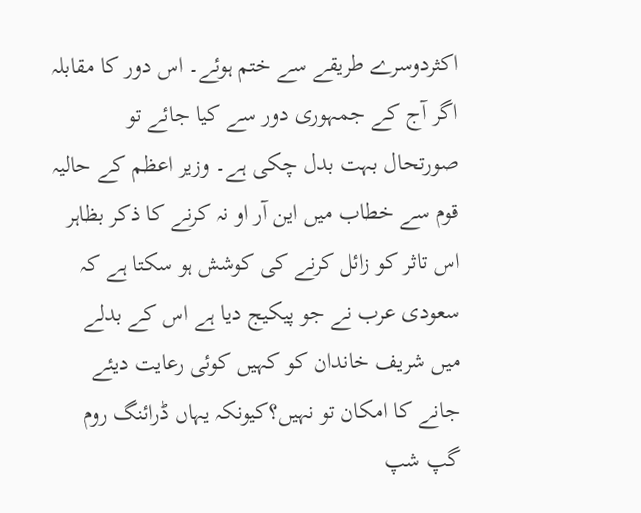اکثردوسرے طریقے سے ختم ہوئے۔ اس دور کا مقابلہ اگر آج کے جمہوری دور سے کیا جائے تو صورتحال بہت بدل چکی ہے۔ وزیر اعظم کے حالیہ قوم سے خطاب میں این آر او نہ کرنے کا ذکر بظاہر اس تاثر کو زائل کرنے کی کوشش ہو سکتا ہے کہ سعودی عرب نے جو پیکیج دیا ہے اس کے بدلے میں شریف خاندان کو کہیں کوئی رعایت دیئے جانے کا امکان تو نہیں؟کیونکہ یہاں ڈرائنگ روم گپ شپ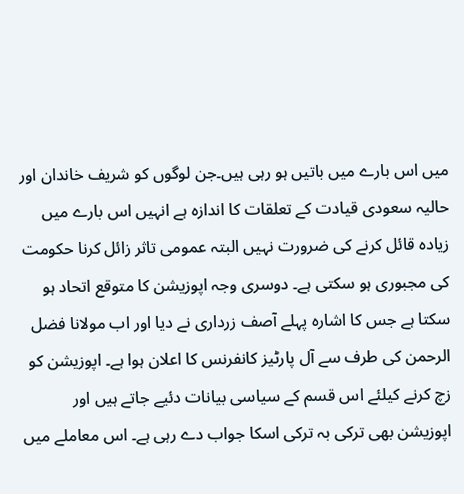میں اس بارے میں باتیں ہو رہی ہیں۔جن لوگوں کو شریف خاندان اور حالیہ سعودی قیادت کے تعلقات کا اندازہ ہے انہیں اس بارے میں زیادہ قائل کرنے کی ضرورت نہیں البتہ عمومی تاثر زائل کرنا حکومت کی مجبوری ہو سکتی ہے۔ دوسری وجہ اپوزیشن کا متوقع اتحاد ہو سکتا ہے جس کا اشارہ پہلے آصف زرداری نے دیا اور اب مولانا فضل الرحمن کی طرف سے آل پارٹیز کانفرنس کا اعلان ہوا ہے۔ اپوزیشن کو زچ کرنے کیلئے اس قسم کے سیاسی بیانات دئیے جاتے ہیں اور اپوزیشن بھی ترکی بہ ترکی اسکا جواب دے رہی ہے۔ اس معاملے میں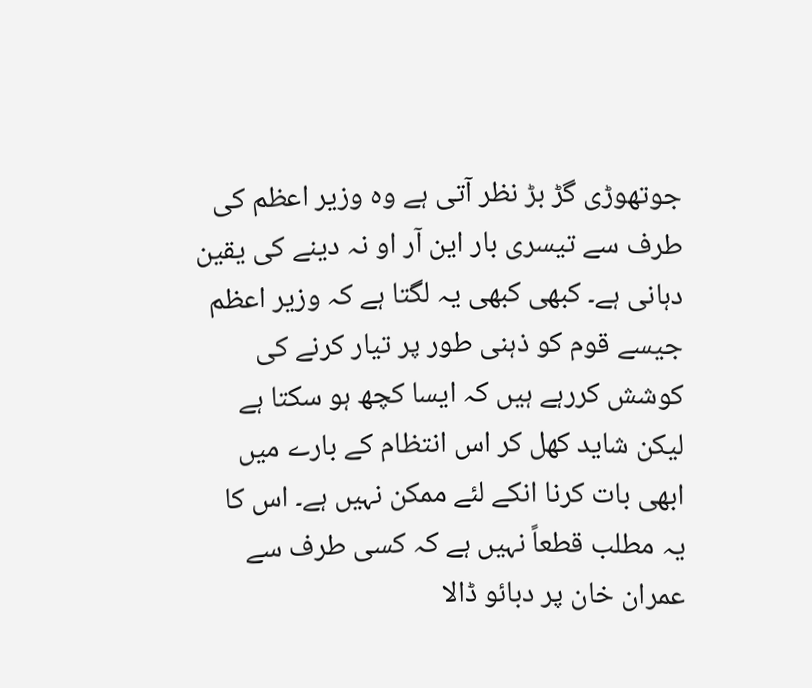جوتھوڑی گڑ بڑ نظر آتی ہے وہ وزیر اعظم کی طرف سے تیسری بار این آر او نہ دینے کی یقین دہانی ہے۔ کبھی کبھی یہ لگتا ہے کہ وزیر اعظم جیسے قوم کو ذہنی طور پر تیار کرنے کی کوشش کررہے ہیں کہ ایسا کچھ ہو سکتا ہے لیکن شاید کھل کر اس انتظام کے بارے میں ابھی بات کرنا انکے لئے ممکن نہیں ہے۔ اس کا یہ مطلب قطعاً نہیں ہے کہ کسی طرف سے عمران خان پر دبائو ڈالا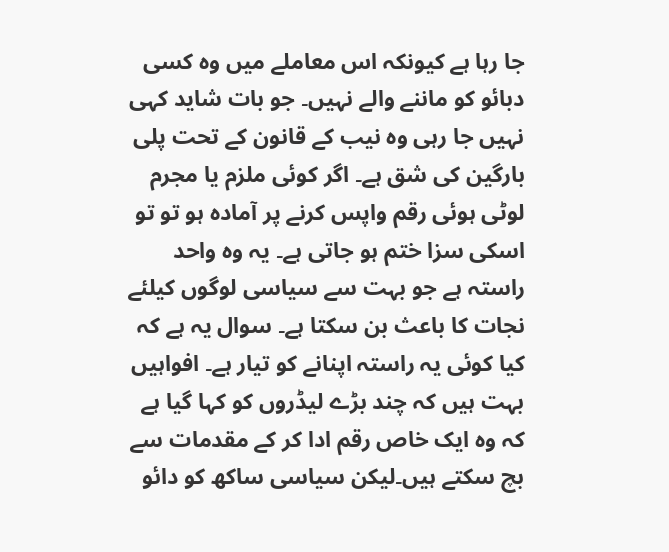جا رہا ہے کیونکہ اس معاملے میں وہ کسی دبائو کو ماننے والے نہیں۔ جو بات شاید کہی نہیں جا رہی وہ نیب کے قانون کے تحت پلی بارگین کی شق ہے۔ اگر کوئی ملزم یا مجرم لوٹی ہوئی رقم واپس کرنے پر آمادہ ہو تو تو اسکی سزا ختم ہو جاتی ہے۔ یہ وہ واحد راستہ ہے جو بہت سے سیاسی لوگوں کیلئے نجات کا باعث بن سکتا ہے۔ سوال یہ ہے کہ کیا کوئی یہ راستہ اپنانے کو تیار ہے۔ افواہیں بہت ہیں کہ چند بڑے لیڈروں کو کہا گیا ہے کہ وہ ایک خاص رقم ادا کر کے مقدمات سے بچ سکتے ہیں۔لیکن سیاسی ساکھ کو دائو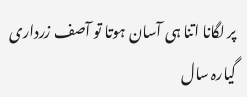پر لگانا اتنا ہی آسان ہوتا تو آصف زرداری گیارہ سال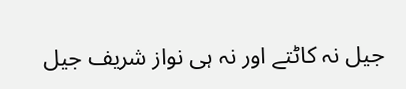جیل نہ کاٹتے اور نہ ہی نواز شریف جیل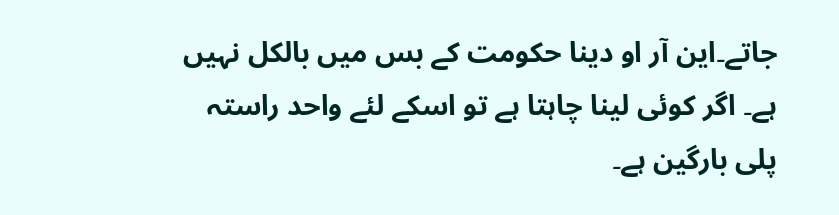جاتے۔این آر او دینا حکومت کے بس میں بالکل نہیں ہے۔ اگر کوئی لینا چاہتا ہے تو اسکے لئے واحد راستہ پلی بارگین ہے۔